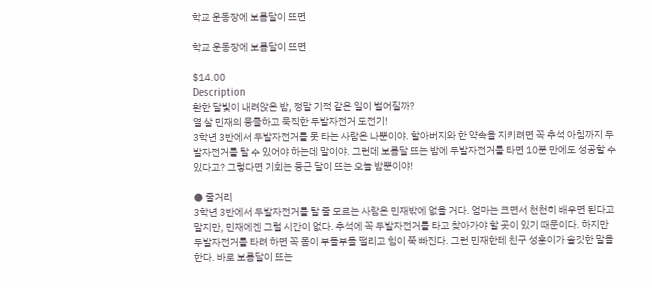학교 운동장에 보름달이 뜨면

학교 운동장에 보름달이 뜨면

$14.00
Description
환한 달빛이 내려앉은 밤, 정말 기적 같은 일이 벌어질까?
열 살 민재의 뭉클하고 묵직한 두발자전거 도전기!
3학년 3반에서 두발자전거를 못 타는 사람은 나뿐이야. 할아버지와 한 약속을 지키려면 꼭 추석 아침까지 두발자전거를 탈 수 있어야 하는데 말이야. 그런데 보름달 뜨는 밤에 두발자전거를 타면 10분 만에도 성공할 수 있다고? 그렇다면 기회는 둥근 달이 뜨는 오늘 밤뿐이야!

● 줄거리
3학년 3반에서 두발자전거를 탈 줄 모르는 사람은 민재밖에 없을 거다. 엄마는 크면서 천천히 배우면 된다고 말지만, 민재에겐 그럴 시간이 없다. 추석에 꼭 두발자전거를 타고 찾아가야 할 곳이 있기 때문이다. 하지만 두발자전거를 타려 하면 꼭 몸이 부들부들 떨리고 힘이 쭉 빠진다. 그런 민재한테 친구 성훈이가 솔깃한 말을 한다. 바로 보름달이 뜨는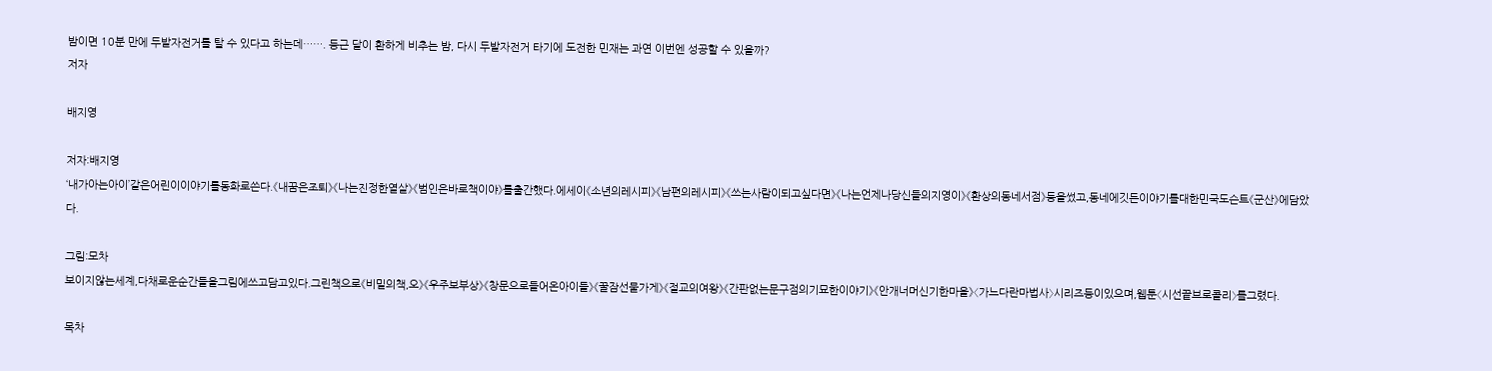밤이면 10분 만에 두발자전거를 탈 수 있다고 하는데……. 둥근 달이 환하게 비추는 밤, 다시 두발자전거 타기에 도전한 민재는 과연 이번엔 성공할 수 있을까?
저자

배지영

저자:배지영
‘내가아는아이’같은어린이이야기를동화로쓴다.《내꿈은조퇴》《나는진정한열살》《범인은바로책이야》를출간했다.에세이《소년의레시피》《남편의레시피》《쓰는사람이되고싶다면》《나는언제나당신들의지영이》《환상의동네서점》등을썼고,동네에깃든이야기를대한민국도슨트《군산》에담았다.

그림:모차
보이지않는세계,다채로운순간들을그림에쓰고담고있다.그린책으로《비밀의책,오》《우주보부상》《창문으로들어온아이들》《꿀잠선물가게》《절교의여왕》《간판없는문구점의기묘한이야기》《안개너머신기한마을》〈가느다란마법사〉시리즈등이있으며,웹툰〈시선끝브로콜리〉를그렸다.

목차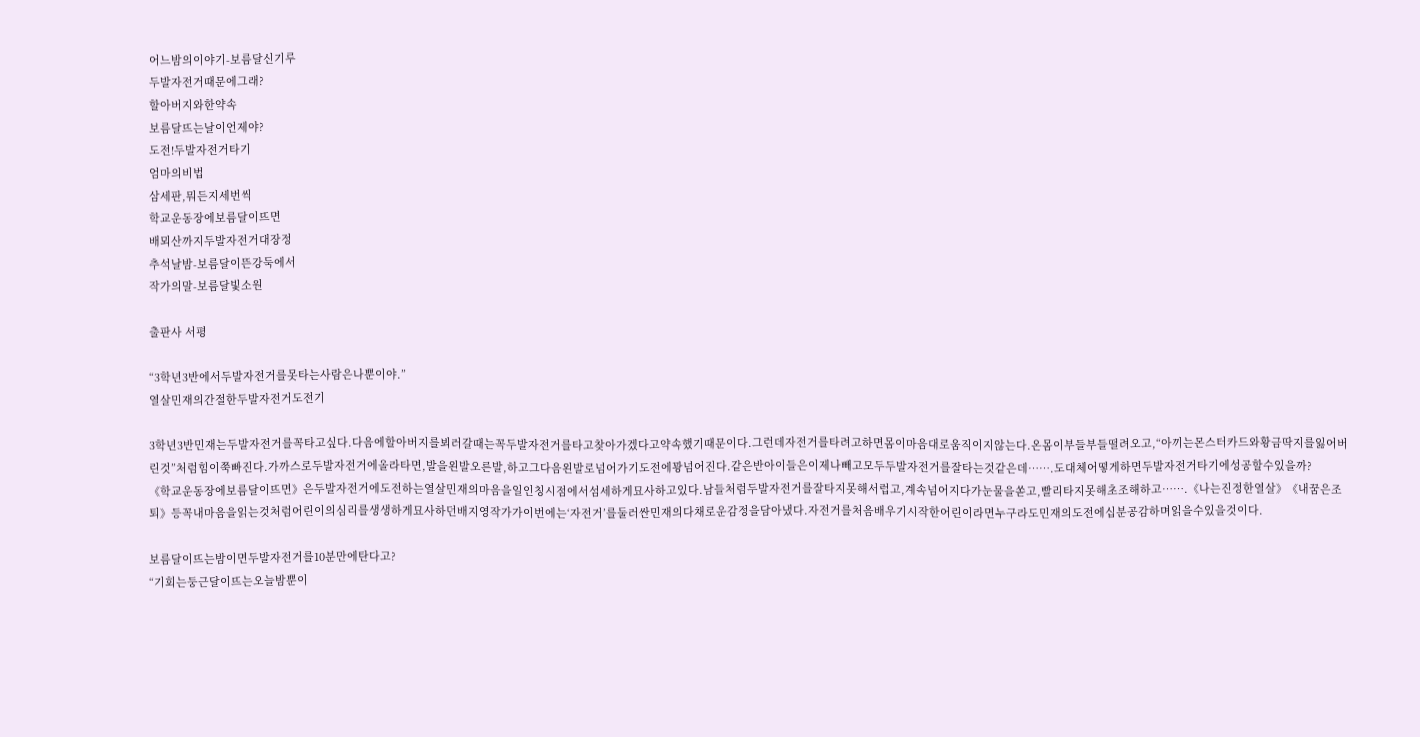어느밤의이야기-보름달신기루
두발자전거때문에그래?
할아버지와한약속
보름달뜨는날이언제야?
도전!두발자전거타기
엄마의비법
삼세판,뭐든지세번씩
학교운동장에보름달이뜨면
배뫼산까지두발자전거대장정
추석날밤-보름달이뜬강둑에서
작가의말-보름달빛소원

출판사 서평

“3학년3반에서두발자전거를못타는사람은나뿐이야.”
열살민재의간절한두발자전거도전기

3학년3반민재는두발자전거를꼭타고싶다.다음에할아버지를뵈러갈때는꼭두발자전거를타고찾아가겠다고약속했기때문이다.그런데자전거를타려고하면몸이마음대로움직이지않는다.온몸이부들부들떨려오고,“아끼는몬스터카드와황금딱지를잃어버린것”처럼힘이쭉빠진다.가까스로두발자전거에올라타면,발을왼발오른발,하고그다음왼발로넘어가기도전에꽝넘어진다.같은반아이들은이제나빼고모두두발자전거를잘타는것같은데…….도대체어떻게하면두발자전거타기에성공할수있을까?
《학교운동장에보름달이뜨면》은두발자전거에도전하는열살민재의마음을일인칭시점에서섬세하게묘사하고있다.남들처럼두발자전거를잘타지못해서럽고,계속넘어지다가눈물을쏟고,빨리타지못해초조해하고…….《나는진정한열살》《내꿈은조퇴》등꼭내마음을읽는것처럼어린이의심리를생생하게묘사하던배지영작가가이번에는‘자전거’를둘러싼민재의다채로운감정을담아냈다.자전거를처음배우기시작한어린이라면누구라도민재의도전에십분공감하며읽을수있을것이다.

보름달이뜨는밤이면두발자전거를10분만에탄다고?
“기회는둥근달이뜨는오늘밤뿐이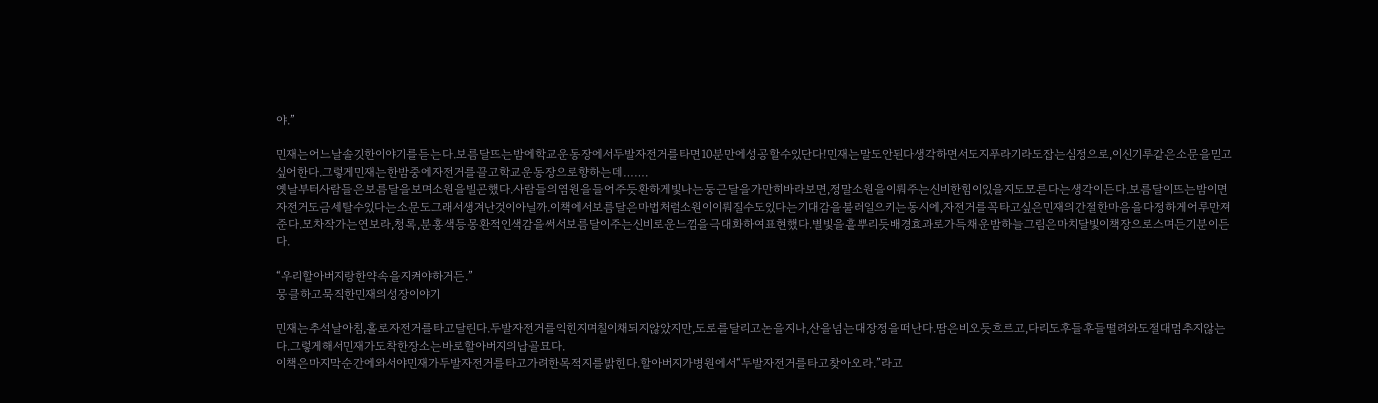야.”

민재는어느날솔깃한이야기를듣는다.보름달뜨는밤에학교운동장에서두발자전거를타면10분만에성공할수있단다!민재는말도안된다생각하면서도지푸라기라도잡는심정으로,이신기루같은소문을믿고싶어한다.그렇게민재는한밤중에자전거를끌고학교운동장으로향하는데…….
옛날부터사람들은보름달을보며소원을빌곤했다.사람들의염원을들어주듯환하게빛나는둥근달을가만히바라보면,정말소원을이뤄주는신비한힘이있을지도모른다는생각이든다.보름달이뜨는밤이면자전거도금세탈수있다는소문도그래서생겨난것이아닐까.이책에서보름달은마법처럼소원이이뤄질수도있다는기대감을불러일으키는동시에,자전거를꼭타고싶은민재의간절한마음을다정하게어루만져준다.모차작가는연보라,청록,분홍색등몽환적인색감을써서보름달이주는신비로운느낌을극대화하여표현했다.별빛을흩뿌리듯배경효과로가득채운밤하늘그림은마치달빛이책장으로스며든기분이든다.

“우리할아버지랑한약속을지켜야하거든.”
뭉클하고묵직한민재의성장이야기

민재는추석날아침,홀로자전거를타고달린다.두발자전거를익힌지며칠이채되지않았지만,도로를달리고논을지나,산을넘는대장정을떠난다.땀은비오듯흐르고,다리도후들후들떨려와도절대멈추지않는다.그렇게해서민재가도착한장소는바로할아버지의납골묘다.
이책은마지막순간에와서야민재가두발자전거를타고가려한목적지를밝힌다.할아버지가병원에서“두발자전거를타고찾아오라.”라고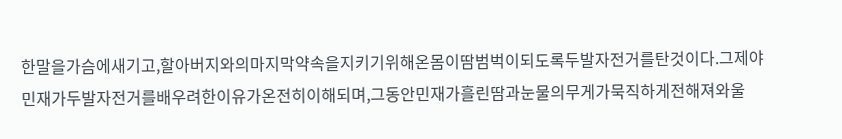한말을가슴에새기고,할아버지와의마지막약속을지키기위해온몸이땀범벅이되도록두발자전거를탄것이다.그제야민재가두발자전거를배우려한이유가온전히이해되며,그동안민재가흘린땀과눈물의무게가묵직하게전해져와울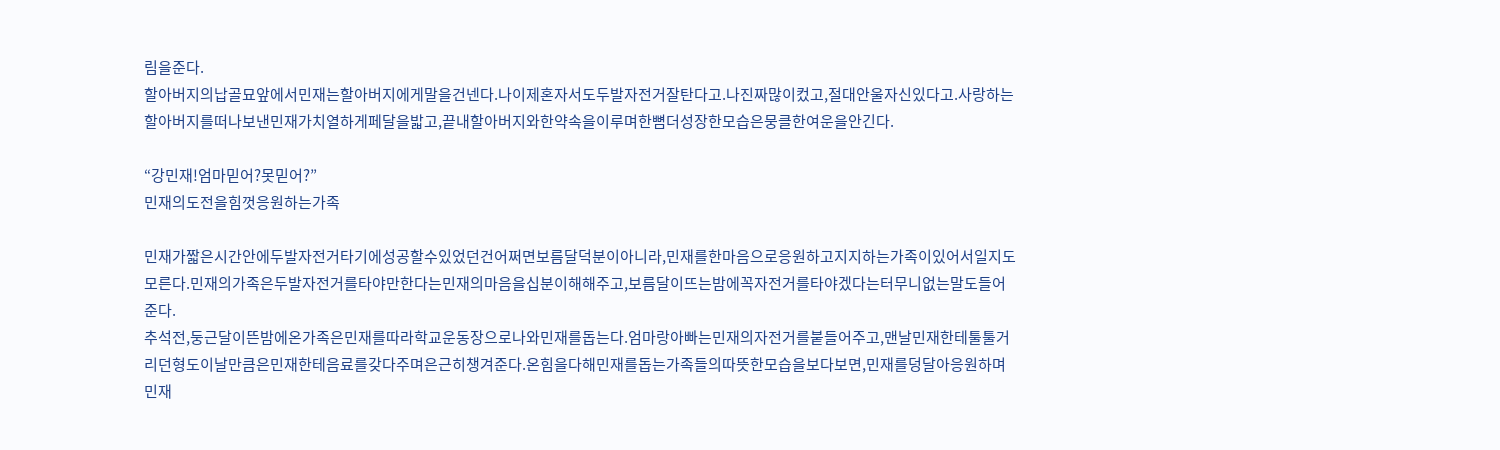림을준다.
할아버지의납골묘앞에서민재는할아버지에게말을건넨다.나이제혼자서도두발자전거잘탄다고.나진짜많이컸고,절대안울자신있다고.사랑하는할아버지를떠나보낸민재가치열하게페달을밟고,끝내할아버지와한약속을이루며한뼘더성장한모습은뭉클한여운을안긴다.

“강민재!엄마믿어?못믿어?”
민재의도전을힘껏응원하는가족

민재가짧은시간안에두발자전거타기에성공할수있었던건어쩌면보름달덕분이아니라,민재를한마음으로응원하고지지하는가족이있어서일지도모른다.민재의가족은두발자전거를타야만한다는민재의마음을십분이해해주고,보름달이뜨는밤에꼭자전거를타야겠다는터무니없는말도들어준다.
추석전,둥근달이뜬밤에온가족은민재를따라학교운동장으로나와민재를돕는다.엄마랑아빠는민재의자전거를붙들어주고,맨날민재한테툴툴거리던형도이날만큼은민재한테음료를갖다주며은근히챙겨준다.온힘을다해민재를돕는가족들의따뜻한모습을보다보면,민재를덩달아응원하며민재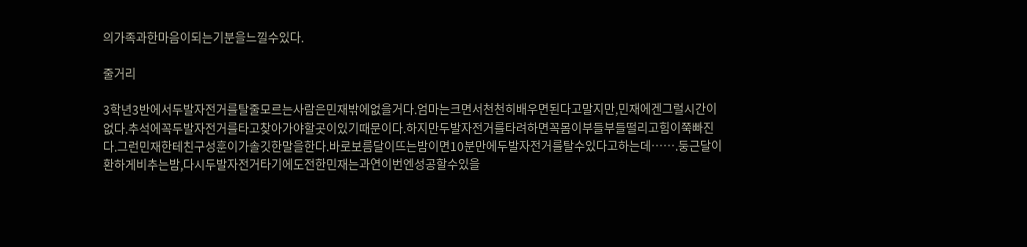의가족과한마음이되는기분을느낄수있다.

줄거리

3학년3반에서두발자전거를탈줄모르는사람은민재밖에없을거다.엄마는크면서천천히배우면된다고말지만,민재에겐그럴시간이없다.추석에꼭두발자전거를타고찾아가야할곳이있기때문이다.하지만두발자전거를타려하면꼭몸이부들부들떨리고힘이쭉빠진다.그런민재한테친구성훈이가솔깃한말을한다.바로보름달이뜨는밤이면10분만에두발자전거를탈수있다고하는데…….둥근달이환하게비추는밤,다시두발자전거타기에도전한민재는과연이번엔성공할수있을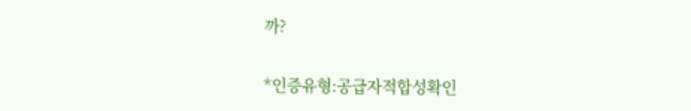까?

*인증유형:공급자적합성확인